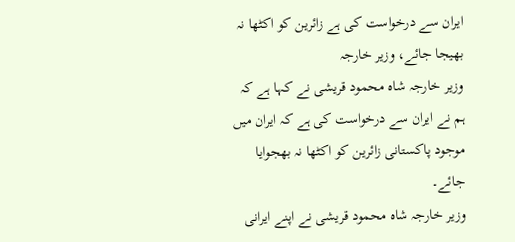ایران سے درخواست کی ہے زائرین کو اکٹھا نہ بھیجا جائے، وزیر خارجہ
وزیر خارجہ شاہ محمود قریشی نے کہا ہے کہ ہم نے ایران سے درخواست کی ہے کہ ایران میں موجود پاکستانی زائرین کو اکٹھا نہ بھجوایا جائے۔
وزیر خارجہ شاہ محمود قریشی نے اپنے ایرانی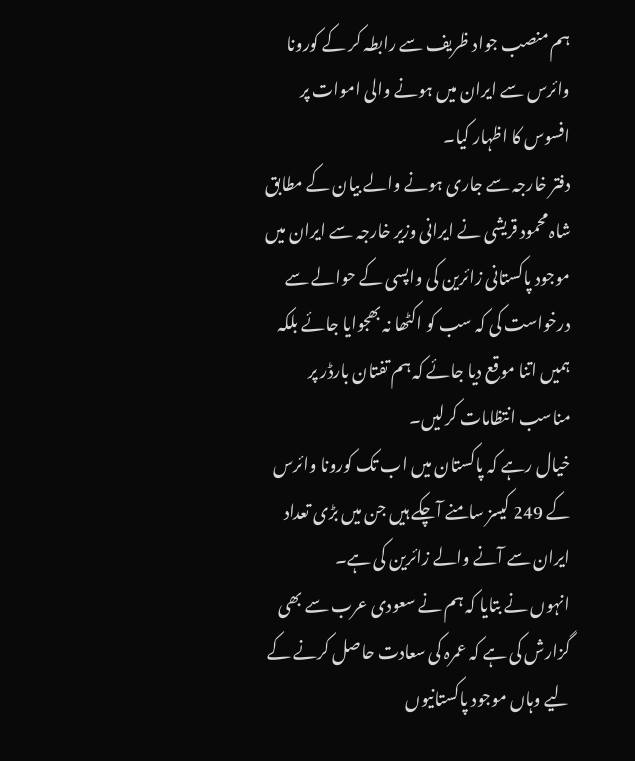ہم منصب جواد ظریف سے رابطہ کر کے کورونا وائرس سے ایران میں ہونے والی اموات پر افسوس کا اظہار کیا۔
دفتر خارجہ سے جاری ہونے والے بیان کے مطابق شاہ محمود قریشی نے ایرانی وزیر خارجہ سے ایران میں موجود پاکستانی زائرین کی واپسی کے حوالے سے درخواست کی کہ سب کو اکٹھا نہ بھجوایا جائے بلکہ ہمیں اتنا موقع دیا جائے کہ ہم تفتان بارڈر پر مناسب انتظامات کرلیں۔
خیال رہے کہ پاکستان میں اب تک کورونا وائرس کے 249 کیسز سامنے آچکے ہیں جن میں بڑی تعداد ایران سے آنے والے زائرین کی ہے۔
انہوں نے بتایا کہ ہم نے سعودی عرب سے بھی گزارش کی ہے کہ عمرہ کی سعادت حاصل کرنے کے لیے وہاں موجود پاکستانیوں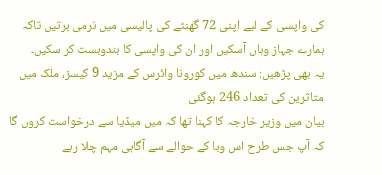کی واپسی کے لیے اپنی 72 گھنٹے کی پالیسی میں نرمی برتیں تاکہ ہمارے جہاز وہاں آسکیں اور ان کی واپسی کا بندوبست کر سکیں۔
یہ بھی پڑھیں: سندھ میں کورونا وائرس کے مزید 9 کیسز، ملک میں متاثرین کی تعداد 246 ہوگئی
بیان میں وزیر خارجہ کا کہنا تھا کہ میں میڈیا سے درخواست کروں گا کہ آپ جس طرح اس وبا کے حوالے سے آگاہی مہم چلا رہے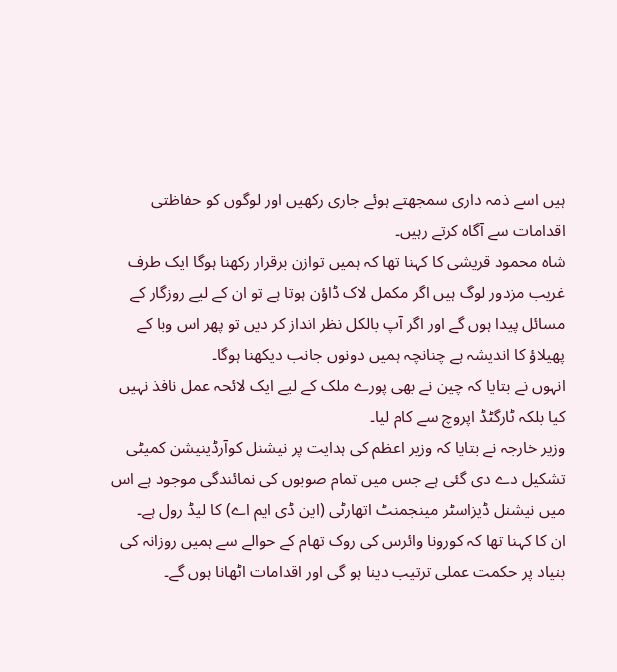ہیں اسے ذمہ داری سمجھتے ہوئے جاری رکھیں اور لوگوں کو حفاظتی اقدامات سے آگاہ کرتے رہیں۔
شاہ محمود قریشی کا کہنا تھا کہ ہمیں توازن برقرار رکھنا ہوگا ایک طرف غریب مزدور لوگ ہیں اگر مکمل لاک ڈاؤن ہوتا ہے تو ان کے لیے روزگار کے مسائل پیدا ہوں گے اور اگر آپ بالکل نظر انداز کر دیں تو پھر اس وبا کے پھیلاؤ کا اندیشہ ہے چنانچہ ہمیں دونوں جانب دیکھنا ہوگا۔
انہوں نے بتایا کہ چین نے بھی پورے ملک کے لیے ایک لائحہ عمل نافذ نہیں کیا بلکہ ٹارگٹڈ اپروچ سے کام لیا۔
وزیر خارجہ نے بتایا کہ وزیر اعظم کی ہدایت پر نیشنل کوآرڈینیشن کمیٹی تشکیل دے دی گئی ہے جس میں تمام صوبوں کی نمائندگی موجود ہے اس میں نیشنل ڈیزاسٹر مینجمنٹ اتھارٹی (این ڈی ایم اے) کا لیڈ رول ہے۔
ان کا کہنا تھا کہ کورونا وائرس کی روک تھام کے حوالے سے ہمیں روزانہ کی بنیاد پر حکمت عملی ترتیب دینا ہو گی اور اقدامات اٹھانا ہوں گے۔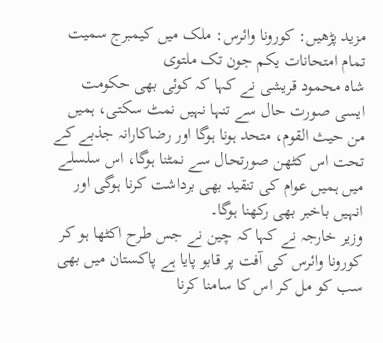مزید پڑھیں: کورونا وائرس: ملک میں کیمبرج سمیت تمام امتحانات یکم جون تک ملتوی
شاہ محمود قریشی نے کہا کہ کوئی بھی حکومت ایسی صورت حال سے تنہا نہیں نمٹ سکتی، ہمیں من حیث القوم، متحد ہونا ہوگا اور رضاکارانہ جذبے کے تحت اس کٹھن صورتحال سے نمٹنا ہوگا، اس سلسلے میں ہمیں عوام کی تنقید بھی برداشت کرنا ہوگی اور انہیں باخبر بھی رکھنا ہوگا۔
وزیر خارجہ نے کہا کہ چین نے جس طرح اکٹھا ہو کر کورونا وائرس کی آفت پر قابو پایا ہے پاکستان میں بھی سب کو مل کر اس کا سامنا کرنا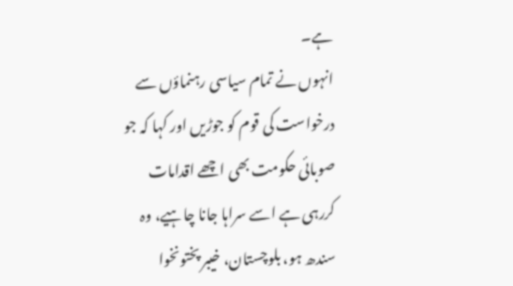ہے۔
انہوں نے تمام سیاسی رہنماؤں سے درخواست کی قوم کو جوڑیں اور کہا کہ جو صوبائی حکومت بھی اچھے اقدامات کررہی ہے اسے سراہا جانا چاہیے، وہ سندھ ہو، بلوچستان، خیبر پختونخوا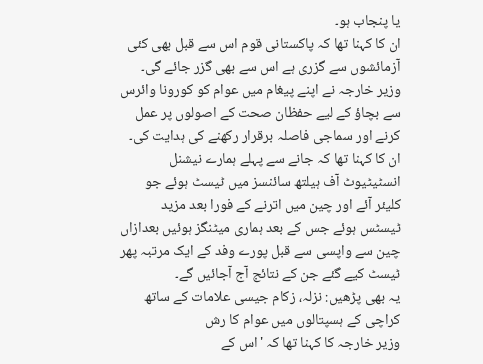یا پنجاب ہو۔
ان کا کہنا تھا کہ پاکستانی قوم اس سے قبل بھی کئی آزمائشوں سے گزری ہے اس سے بھی گزر جائے گی۔
وزیر خارجہ نے اپنے پیغام میں عوام کو کورونا وائرس سے بچاؤ کے لیے حفظان صحت کے اصولوں پر عمل کرنے اور سماجی فاصلہ برقرار رکھنے کی ہدایت کی۔
ان کا کہنا تھا کہ جانے سے پہلے ہمارے نیشنل انسٹیٹیوٹ آف ہیلتھ سائنسز میں ٹیسٹ ہوئے جو کلیئر آئے اور چین میں اترنے کے فورا بعد مزید ٹیسٹس ہوئے جس کے بعد ہماری میٹنگز ہوئیں بعدازاں چین سے واپسی سے قبل پورے وفد کے ایک مرتبہ پھر ٹیسٹ کیے گئے جن کے نتائج آج آجائیں گے۔
یہ بھی پڑھیں: نزلہ، زکام جیسی علامات کے ساتھ کراچی کے ہسپتالوں میں عوام کا رش
وزیر خارجہ کا کہنا تھا کہ 'اس کے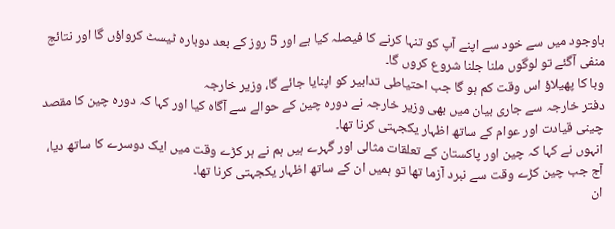باوجود میں سے خود سے اپنے آپ کو تنہا کرنے کا فیصلہ کیا ہے اور 5 روز کے بعد دوبارہ ٹیسٹ کرواؤں گا اور نتائج منفی آگئے تو لوگوں ملنا جلنا شروع کروں گا۔
وبا کا پھیلاؤ اس وقت کم ہو گا جب احتیاطی تدابیر کو اپنایا جائے گا، وزیر خارجہ
دفتر خارجہ سے جاری بیان میں بھی وزیر خارجہ نے دورہ چین کے حوالے سے آگاہ کیا اور کہا کہ دورہ چین کا مقصد چینی قیادت اور عوام کے ساتھ اظہار یکجہتی کرنا تھا۔
انہوں نے کہا کہ چین اور پاکستان کے تعلقات مثالی اور گہرے ہیں ہم نے ہر کڑے وقت میں ایک دوسرے کا ساتھ دیا، آج جب چین کڑے وقت سے نبرد آزما تھا تو ہمیں ان کے ساتھ اظہار یکجہتی کرنا تھا۔
ان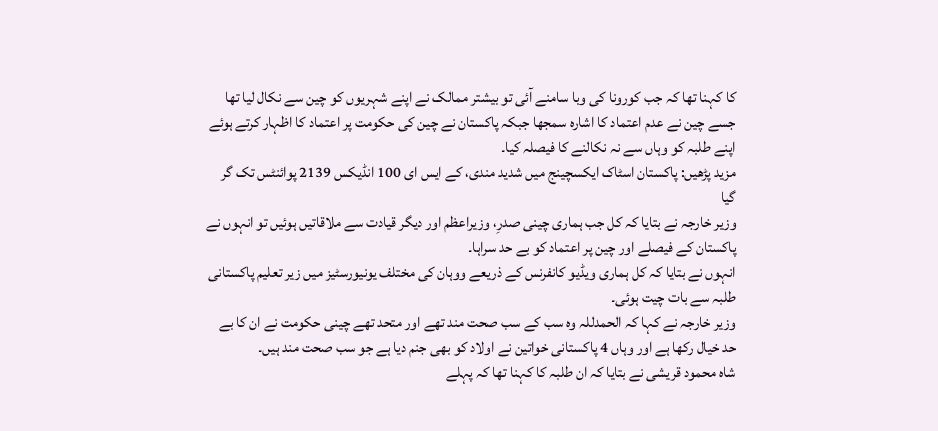کا کہنا تھا کہ جب کورونا کی وبا سامنے آئی تو بیشتر ممالک نے اپنے شہریوں کو چین سے نکال لیا تھا جسے چین نے عدم اعتماد کا اشارہ سمجھا جبکہ پاکستان نے چین کی حکومت پر اعتماد کا اظہار کرتے ہوئے اپنے طلبہ کو وہاں سے نہ نکالنے کا فیصلہ کیا۔
مزید پڑھیں: پاکستان اسٹاک ایکسچینج میں شدید مندی، کے ایس ای 100 انڈیکس 2139 پوائنٹس تک گر گیا
وزیر خارجہ نے بتایا کہ کل جب ہماری چینی صدرِ، وزیراعظم اور دیگر قیادت سے ملاقاتیں ہوئیں تو انہوں نے پاکستان کے فیصلے اور چین پر اعتماد کو بے حد سراہا۔
انہوں نے بتایا کہ کل ہماری ویڈیو کانفرنس کے ذریعے ووہان کی مختلف یونیورسٹیز میں زیر تعلیم پاکستانی طلبہ سے بات چیت ہوئی۔
وزیر خارجہ نے کہا کہ الحمدللہ وہ سب کے سب صحت مند تھے اور متحد تھے چینی حکومت نے ان کا بے حد خیال رکھا ہے اور وہاں 4 پاکستانی خواتین نے اولاد کو بھی جنم دیا ہے جو سب صحت مند ہیں۔
شاہ محمود قریشی نے بتایا کہ ان طلبہ کا کہنا تھا کہ پہلے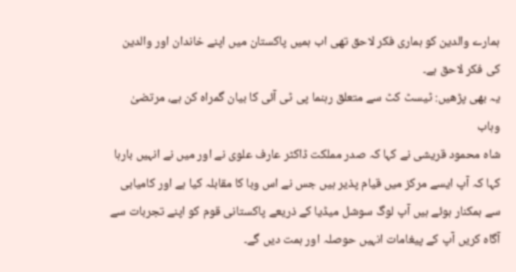ہمارے والدین کو ہماری فکر لاحق تھی اب ہمیں پاکستان میں اپنے خاندان اور والدین کی فکر لاحق ہے۔
یہ بھی پڑھیں: ٹیسٹ کٹ سے متعلق رہنما پی ٹی آئی کا بیان گمراہ کن ہے، مرتضیٰ وہاب
شاہ محمود قریشی نے کہا کہ صدر مملکت ڈاکٹر عارف علوی نے اور میں نے انہیں بارہا کہا کہ آپ ایسے مرکز میں قیام پذیر ہیں جس نے اس وبا کا مقابلہ کیا ہے اور کامیابی سے ہمکنار ہوئے ہیں آپ لوگ سوشل میڈیا کے ذریعے پاکستانی قوم کو اپنے تجربات سے آگاہ کریں آپ کے پیغامات انہیں حوصلہ اور ہمت دیں گے۔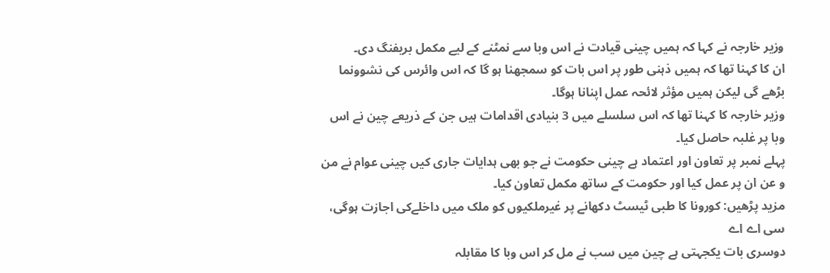وزیر خارجہ نے کہا کہ ہمیں چینی قیادت نے اس وبا سے نمٹنے کے لیے مکمل بریفنگ دی۔
ان کا کہنا تھا کہ ہمیں ذہنی طور پر اس بات کو سمجھنا ہو گا کہ اس وائرس کی نشوونما بڑھے گی لیکن ہمیں مؤثر لائحہ عمل اپنانا ہوگا۔
وزیر خارجہ کا کہنا تھا کہ اس سلسلے میں 3 بنیادی اقدامات ہیں جن کے ذریعے چین نے اس وبا پر غلبہ حاصل کیا۔
پہلے نمبر پر تعاون اور اعتماد ہے چینی حکومت نے جو بھی ہدایات جاری کیں چینی عوام نے من و عن ان پر عمل کیا اور حکومت کے ساتھ مکمل تعاون کیا۔
مزید پڑھیں: کورونا کا طبی ٹیسٹ دکھانے پر غیرملکیوں کو ملک میں داخلےکی اجازت ہوگی، سی اے اے
دوسری بات یکجہتی ہے چین میں سب نے مل کر اس وبا کا مقابلہ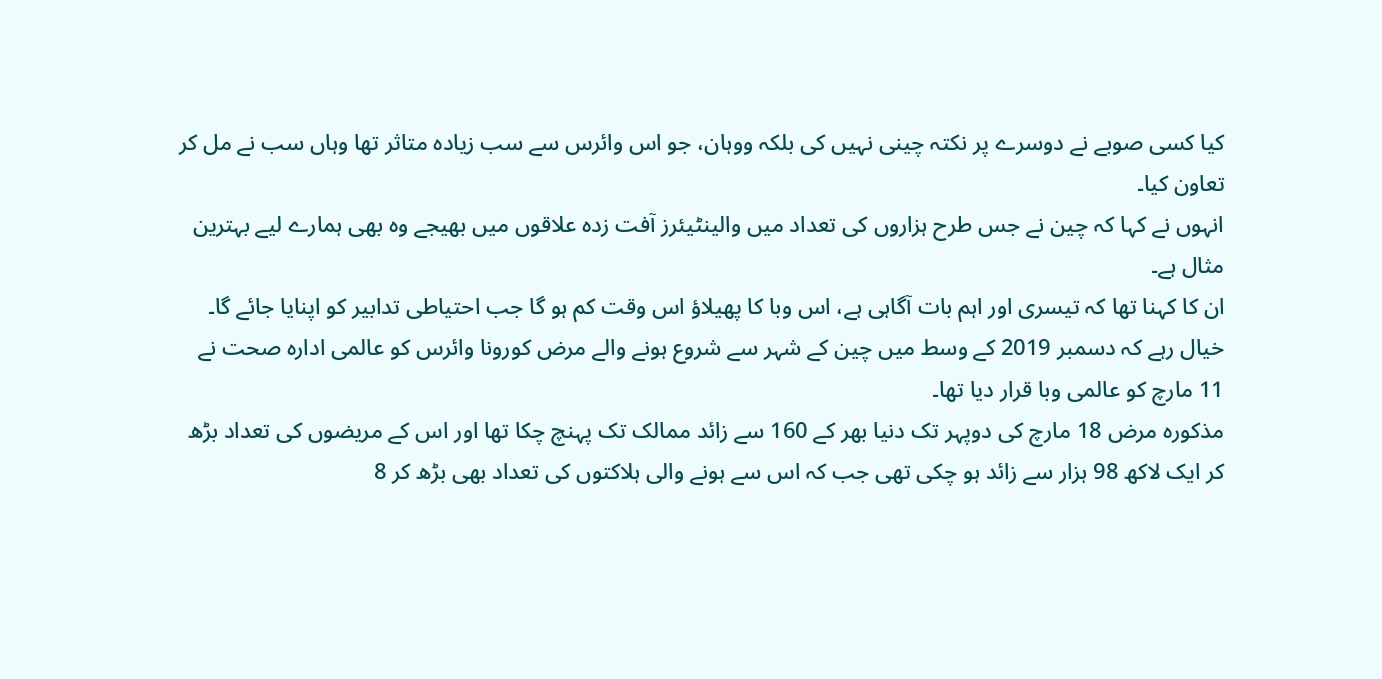کیا کسی صوبے نے دوسرے پر نکتہ چینی نہیں کی بلکہ ووہان، جو اس وائرس سے سب زیادہ متاثر تھا وہاں سب نے مل کر تعاون کیا۔
انہوں نے کہا کہ چین نے جس طرح ہزاروں کی تعداد میں والینٹیئرز آفت زدہ علاقوں میں بھیجے وہ بھی ہمارے لیے بہترین مثال ہے۔
ان کا کہنا تھا کہ تیسری اور اہم بات آگاہی ہے، اس وبا کا پھیلاؤ اس وقت کم ہو گا جب احتیاطی تدابیر کو اپنایا جائے گا۔
خیال رہے کہ دسمبر 2019 کے وسط میں چین کے شہر سے شروع ہونے والے مرض کورونا وائرس کو عالمی ادارہ صحت نے 11 مارچ کو عالمی وبا قرار دیا تھا۔
مذکورہ مرض 18 مارچ کی دوپہر تک دنیا بھر کے 160 سے زائد ممالک تک پہنچ چکا تھا اور اس کے مریضوں کی تعداد بڑھ کر ایک لاکھ 98 ہزار سے زائد ہو چکی تھی جب کہ اس سے ہونے والی ہلاکتوں کی تعداد بھی بڑھ کر 8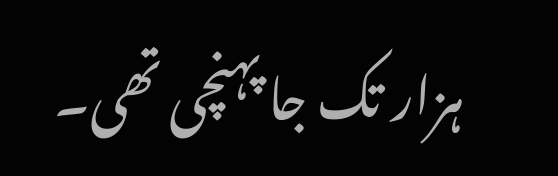ہزار تک جا پہنچی تھی۔